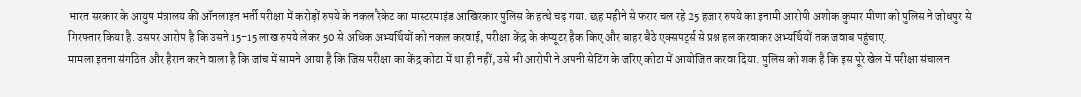भारत सरकार के आयुष मंत्रालय की ऑनलाइन भर्ती परीक्षा में करोड़ों रुपये के नकल रैकेट का मास्टरमाइंड आखिरकार पुलिस के हत्थे चढ़ गया. छह महीने से फरार चल रहे 25 हजार रुपये का इनामी आरोपी अशोक कुमार मीणा को पुलिस ने जोधपुर से गिरफ्तार किया है. उसपर आरोप है कि उसने 15-15 लाख रुपये लेकर 50 से अधिक अभ्यर्थियों को नकल करवाई, परीक्षा केंद्र के कंप्यूटर हैक किए और बाहर बैठे एक्सपर्ट्स से प्रश्न हल करवाकर अभ्यर्थियों तक जवाब पहुंचाए.
मामला इतना संगठित और हैरान करने वाला है कि जांच में सामने आया है कि जिस परीक्षा का केंद्र कोटा में था ही नहीं, उसे भी आरोपी ने अपनी सेटिंग के जरिए कोटा में आयोजित करवा दिया. पुलिस को शक है कि इस पूरे खेल में परीक्षा संचालन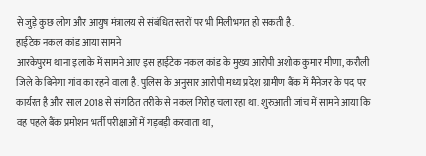से जुड़े कुछ लोग और आयुष मंत्रालय से संबंधित स्तरों पर भी मिलीभगत हो सकती है.
हाईटेक नकल कांड आया सामने
आरकेपुरम थाना इलाके में सामने आए इस हाईटेक नकल कांड के मुख्य आरोपी अशोक कुमार मीणा, करौली जिले के बिनेगा गांव का रहने वाला है. पुलिस के अनुसार आरोपी मध्य प्रदेश ग्रामीण बैंक में मैनेजर के पद पर कार्यरत है और साल 2018 से संगठित तरीके से नकल गिरोह चला रहा था. शुरुआती जांच में सामने आया कि वह पहले बैंक प्रमोशन भर्ती परीक्षाओं में गड़बड़ी करवाता था,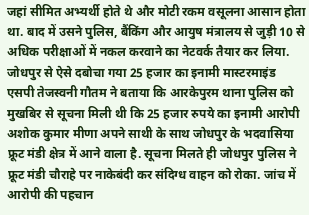जहां सीमित अभ्यर्थी होते थे और मोटी रकम वसूलना आसान होता था. बाद में उसने पुलिस, बैंकिंग और आयुष मंत्रालय से जुड़ी 10 से अधिक परीक्षाओं में नकल करवाने का नेटवर्क तैयार कर लिया.
जोधपुर से ऐसे दबोचा गया 25 हजार का इनामी मास्टरमाइंड
एसपी तेजस्वनी गौतम ने बताया कि आरकेपुरम थाना पुलिस को मुखबिर से सूचना मिली थी कि 25 हजार रुपये का इनामी आरोपी अशोक कुमार मीणा अपने साथी के साथ जोधपुर के भदवासिया फ्रूट मंडी क्षेत्र में आने वाला है. सूचना मिलते ही जोधपुर पुलिस ने फ्रूट मंडी चौराहे पर नाकेबंदी कर संदिग्ध वाहन को रोका. जांच में आरोपी की पहचान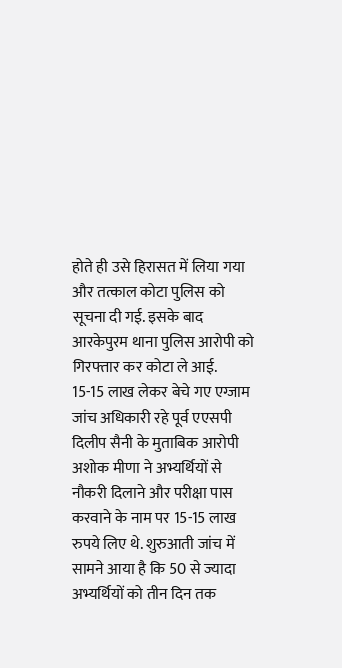होते ही उसे हिरासत में लिया गया और तत्काल कोटा पुलिस को सूचना दी गई. इसके बाद आरकेपुरम थाना पुलिस आरोपी को गिरफ्तार कर कोटा ले आई.
15-15 लाख लेकर बेचे गए एग्जाम
जांच अधिकारी रहे पूर्व एएसपी दिलीप सैनी के मुताबिक आरोपी अशोक मीणा ने अभ्यर्थियों से नौकरी दिलाने और परीक्षा पास करवाने के नाम पर 15-15 लाख रुपये लिए थे. शुरुआती जांच में सामने आया है कि 50 से ज्यादा अभ्यर्थियों को तीन दिन तक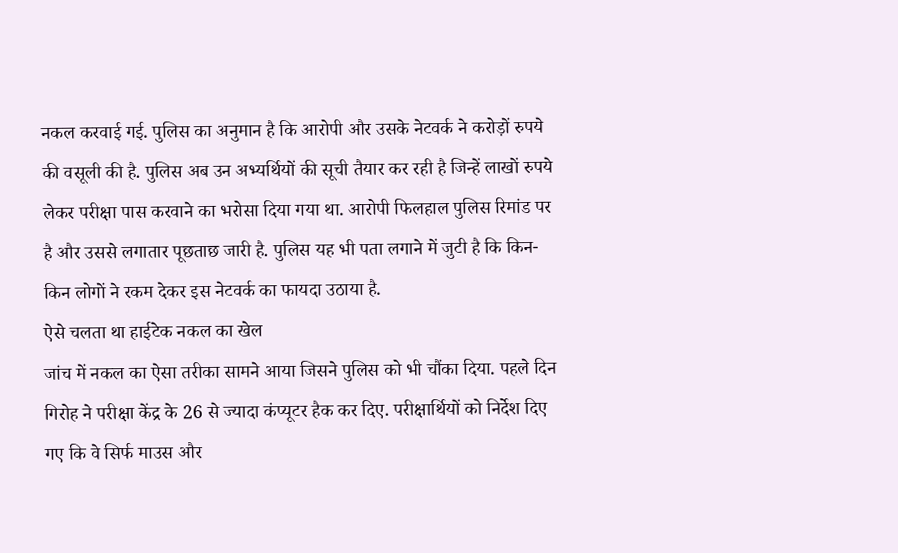नकल करवाई गई. पुलिस का अनुमान है कि आरोपी और उसके नेटवर्क ने करोड़ों रुपये की वसूली की है. पुलिस अब उन अभ्यर्थियों की सूची तैयार कर रही है जिन्हें लाखों रुपये लेकर परीक्षा पास करवाने का भरोसा दिया गया था. आरोपी फिलहाल पुलिस रिमांड पर है और उससे लगातार पूछताछ जारी है. पुलिस यह भी पता लगाने में जुटी है कि किन-किन लोगों ने रकम देकर इस नेटवर्क का फायदा उठाया है.
ऐसे चलता था हाईटेक नकल का खेल
जांच में नकल का ऐसा तरीका सामने आया जिसने पुलिस को भी चौंका दिया. पहले दिन गिरोह ने परीक्षा केंद्र के 26 से ज्यादा कंप्यूटर हैक कर दिए. परीक्षार्थियों को निर्देश दिए गए कि वे सिर्फ माउस और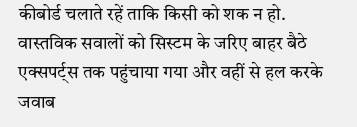कीबोर्ड चलाते रहें ताकि किसी को शक न हो. वास्तविक सवालों को सिस्टम के जरिए बाहर बैठे एक्सपर्ट्स तक पहुंचाया गया और वहीं से हल करके जवाब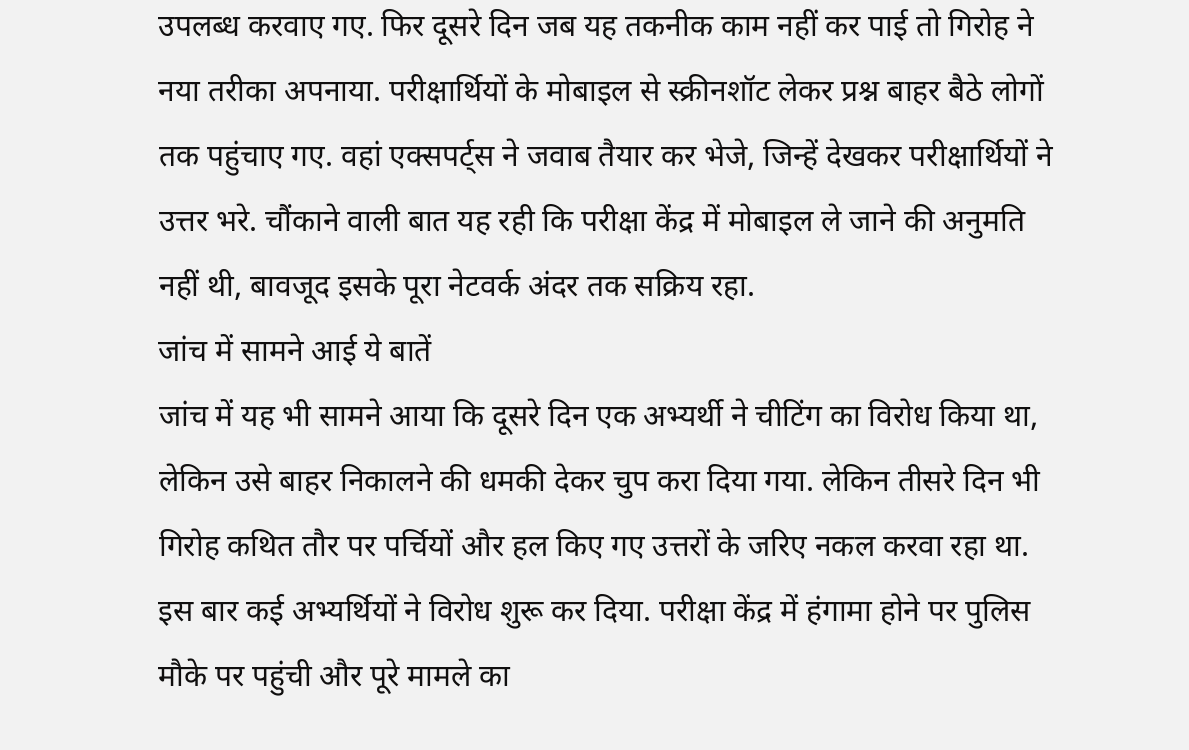उपलब्ध करवाए गए. फिर दूसरे दिन जब यह तकनीक काम नहीं कर पाई तो गिरोह ने नया तरीका अपनाया. परीक्षार्थियों के मोबाइल से स्क्रीनशॉट लेकर प्रश्न बाहर बैठे लोगों तक पहुंचाए गए. वहां एक्सपर्ट्स ने जवाब तैयार कर भेजे, जिन्हें देखकर परीक्षार्थियों ने उत्तर भरे. चौंकाने वाली बात यह रही कि परीक्षा केंद्र में मोबाइल ले जाने की अनुमति नहीं थी, बावजूद इसके पूरा नेटवर्क अंदर तक सक्रिय रहा.
जांच में सामने आई ये बातें
जांच में यह भी सामने आया कि दूसरे दिन एक अभ्यर्थी ने चीटिंग का विरोध किया था, लेकिन उसे बाहर निकालने की धमकी देकर चुप करा दिया गया. लेकिन तीसरे दिन भी गिरोह कथित तौर पर पर्चियों और हल किए गए उत्तरों के जरिए नकल करवा रहा था. इस बार कई अभ्यर्थियों ने विरोध शुरू कर दिया. परीक्षा केंद्र में हंगामा होने पर पुलिस मौके पर पहुंची और पूरे मामले का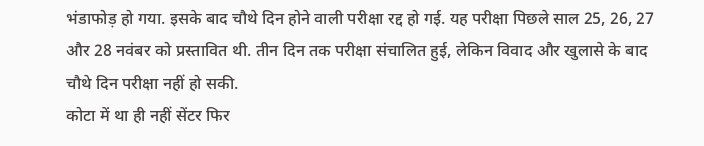भंडाफोड़ हो गया. इसके बाद चौथे दिन होने वाली परीक्षा रद्द हो गई. यह परीक्षा पिछले साल 25, 26, 27 और 28 नवंबर को प्रस्तावित थी. तीन दिन तक परीक्षा संचालित हुई, लेकिन विवाद और खुलासे के बाद चौथे दिन परीक्षा नहीं हो सकी.
कोटा में था ही नहीं सेंटर फिर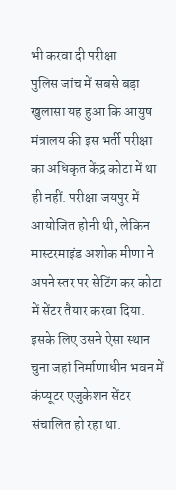भी करवा दी परीक्षा
पुलिस जांच में सबसे बड़ा खुलासा यह हुआ कि आयुष मंत्रालय की इस भर्ती परीक्षा का अधिकृत केंद्र कोटा में था ही नहीं. परीक्षा जयपुर में आयोजित होनी थी, लेकिन मास्टरमाइंड अशोक मीणा ने अपने स्तर पर सेटिंग कर कोटा में सेंटर तैयार करवा दिया. इसके लिए उसने ऐसा स्थान चुना जहां निर्माणाधीन भवन में कंप्यूटर एजुकेशन सेंटर संचालित हो रहा था.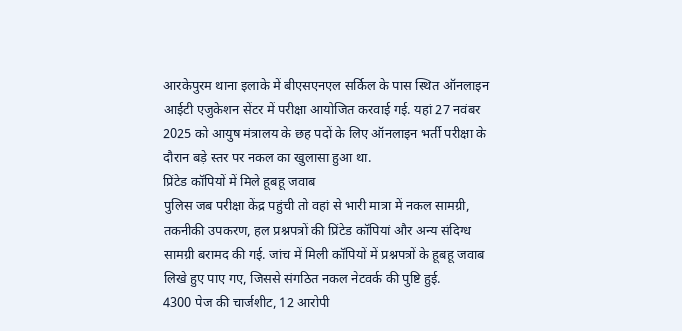आरकेपुरम थाना इलाके में बीएसएनएल सर्किल के पास स्थित ऑनलाइन आईटी एजुकेशन सेंटर में परीक्षा आयोजित करवाई गई. यहां 27 नवंबर 2025 को आयुष मंत्रालय के छह पदों के लिए ऑनलाइन भर्ती परीक्षा के दौरान बड़े स्तर पर नकल का खुलासा हुआ था.
प्रिंटेड कॉपियों में मिले हूबहू जवाब
पुलिस जब परीक्षा केंद्र पहुंची तो वहां से भारी मात्रा में नकल सामग्री, तकनीकी उपकरण, हल प्रश्नपत्रों की प्रिंटेड कॉपियां और अन्य संदिग्ध सामग्री बरामद की गई. जांच में मिली कॉपियों में प्रश्नपत्रों के हूबहू जवाब लिखे हुए पाए गए, जिससे संगठित नकल नेटवर्क की पुष्टि हुई.
4300 पेज की चार्जशीट, 12 आरोपी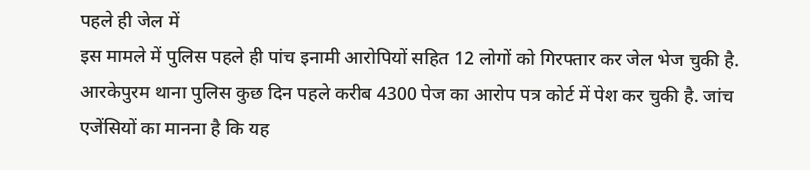पहले ही जेल में
इस मामले में पुलिस पहले ही पांच इनामी आरोपियों सहित 12 लोगों को गिरफ्तार कर जेल भेज चुकी है. आरकेपुरम थाना पुलिस कुछ दिन पहले करीब 4300 पेज का आरोप पत्र कोर्ट में पेश कर चुकी है. जांच एजेंसियों का मानना है कि यह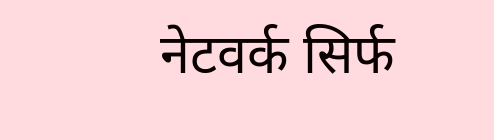नेटवर्क सिर्फ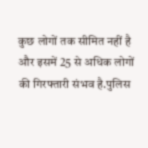कुछ लोगों तक सीमित नहीं है और इसमें 25 से अधिक लोगों की गिरफ्तारी संभव है.पुलिस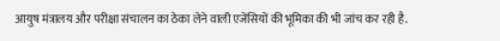आयुष मंत्रालय और परीक्षा संचालन का ठेका लेने वाली एजेंसियों की भूमिका की भी जांच कर रही है.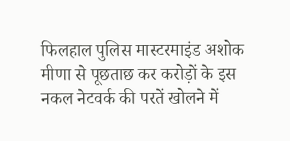फिलहाल पुलिस मास्टरमाइंड अशोक मीणा से पूछताछ कर करोड़ों के इस नकल नेटवर्क की परतें खोलने में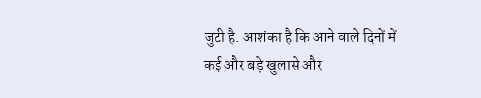जुटी है. आशंका है कि आने वाले दिनों में कई और बड़े खुलासे और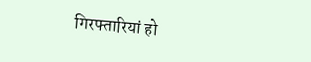गिरफ्तारियां हो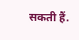सकती हैं.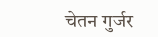चेतन गुर्जर